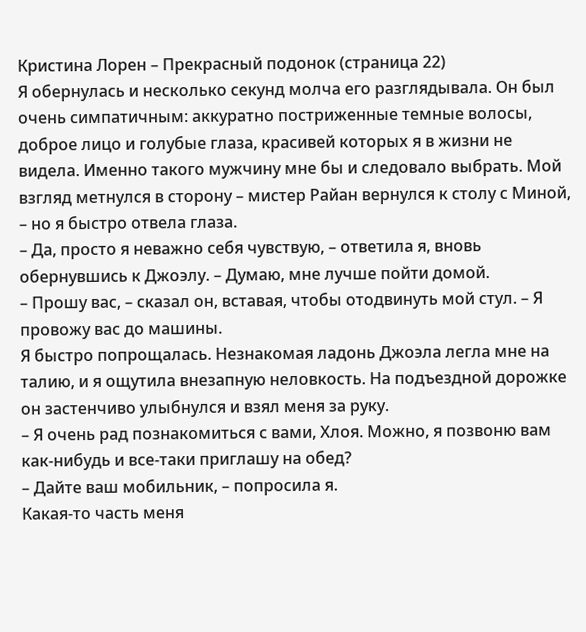Кристина Лорен – Прекрасный подонок (страница 22)
Я обернулась и несколько секунд молча его разглядывала. Он был очень симпатичным: аккуратно постриженные темные волосы, доброе лицо и голубые глаза, красивей которых я в жизни не видела. Именно такого мужчину мне бы и следовало выбрать. Мой взгляд метнулся в сторону – мистер Райан вернулся к столу с Миной, – но я быстро отвела глаза.
– Да, просто я неважно себя чувствую, – ответила я, вновь обернувшись к Джоэлу. – Думаю, мне лучше пойти домой.
– Прошу вас, – сказал он, вставая, чтобы отодвинуть мой стул. – Я провожу вас до машины.
Я быстро попрощалась. Незнакомая ладонь Джоэла легла мне на талию, и я ощутила внезапную неловкость. На подъездной дорожке он застенчиво улыбнулся и взял меня за руку.
– Я очень рад познакомиться с вами, Хлоя. Можно, я позвоню вам как-нибудь и все-таки приглашу на обед?
– Дайте ваш мобильник, – попросила я.
Какая-то часть меня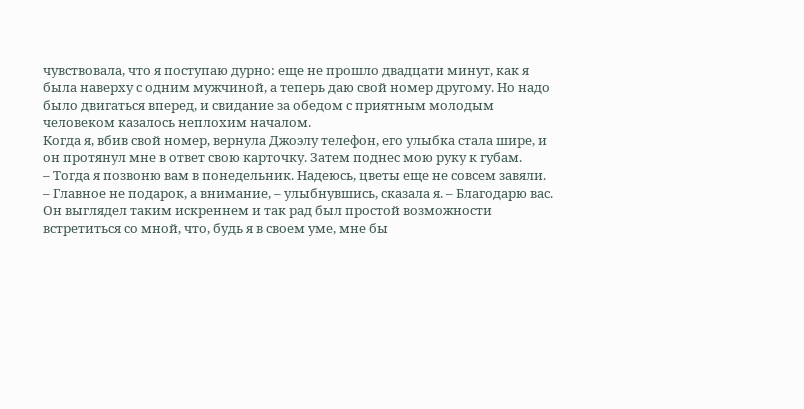чувствовала, что я поступаю дурно: еще не прошло двадцати минут, как я была наверху с одним мужчиной, а теперь даю свой номер другому. Но надо было двигаться вперед, и свидание за обедом с приятным молодым человеком казалось неплохим началом.
Когда я, вбив свой номер, вернула Джоэлу телефон, его улыбка стала шире, и он протянул мне в ответ свою карточку. Затем поднес мою руку к губам.
– Тогда я позвоню вам в понедельник. Надеюсь, цветы еще не совсем завяли.
– Главное не подарок, а внимание, – улыбнувшись, сказала я. – Благодарю вас.
Он выглядел таким искреннем и так рад был простой возможности встретиться со мной, что, будь я в своем уме, мне бы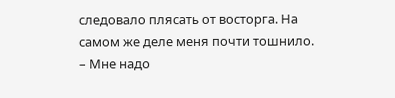следовало плясать от восторга. На самом же деле меня почти тошнило.
– Мне надо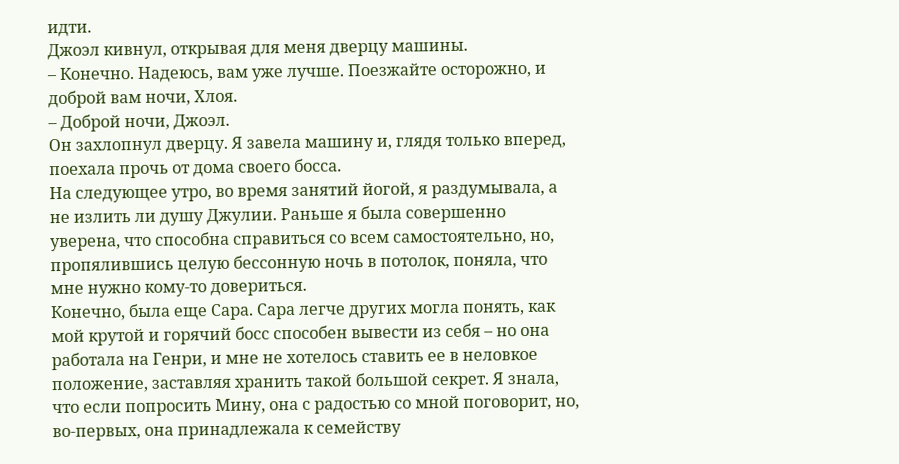идти.
Джоэл кивнул, открывая для меня дверцу машины.
– Конечно. Надеюсь, вам уже лучше. Поезжайте осторожно, и доброй вам ночи, Хлоя.
– Доброй ночи, Джоэл.
Он захлопнул дверцу. Я завела машину и, глядя только вперед, поехала прочь от дома своего босса.
На следующее утро, во время занятий йогой, я раздумывала, а не излить ли душу Джулии. Раньше я была совершенно уверена, что способна справиться со всем самостоятельно, но, пропялившись целую бессонную ночь в потолок, поняла, что мне нужно кому-то довериться.
Конечно, была еще Сара. Сара легче других могла понять, как мой крутой и горячий босс способен вывести из себя – но она работала на Генри, и мне не хотелось ставить ее в неловкое положение, заставляя хранить такой большой секрет. Я знала, что если попросить Мину, она с радостью со мной поговорит, но, во-первых, она принадлежала к семейству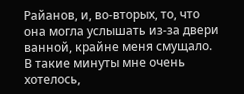Райанов, и, во-вторых, то, что она могла услышать из-за двери ванной, крайне меня смущало.
В такие минуты мне очень хотелось,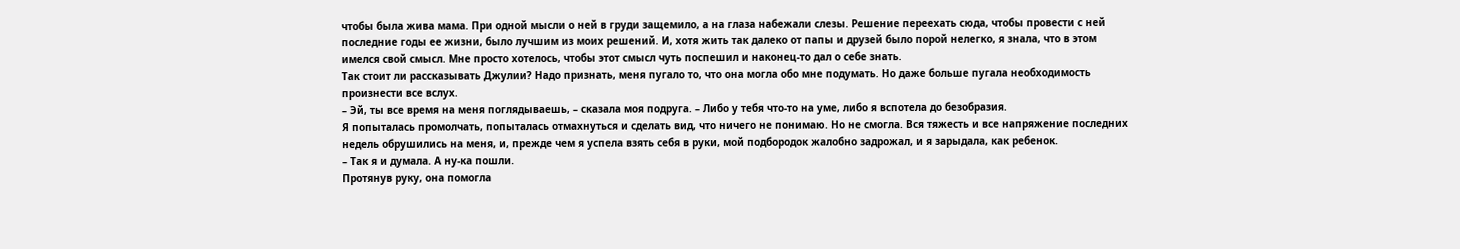чтобы была жива мама. При одной мысли о ней в груди защемило, а на глаза набежали слезы. Решение переехать сюда, чтобы провести с ней последние годы ее жизни, было лучшим из моих решений. И, хотя жить так далеко от папы и друзей было порой нелегко, я знала, что в этом имелся свой смысл. Мне просто хотелось, чтобы этот смысл чуть поспешил и наконец-то дал о себе знать.
Так стоит ли рассказывать Джулии? Надо признать, меня пугало то, что она могла обо мне подумать. Но даже больше пугала необходимость произнести все вслух.
– Эй, ты все время на меня поглядываешь, – сказала моя подруга. – Либо у тебя что-то на уме, либо я вспотела до безобразия.
Я попыталась промолчать, попыталась отмахнуться и сделать вид, что ничего не понимаю. Но не смогла. Вся тяжесть и все напряжение последних недель обрушились на меня, и, прежде чем я успела взять себя в руки, мой подбородок жалобно задрожал, и я зарыдала, как ребенок.
– Так я и думала. А ну-ка пошли.
Протянув руку, она помогла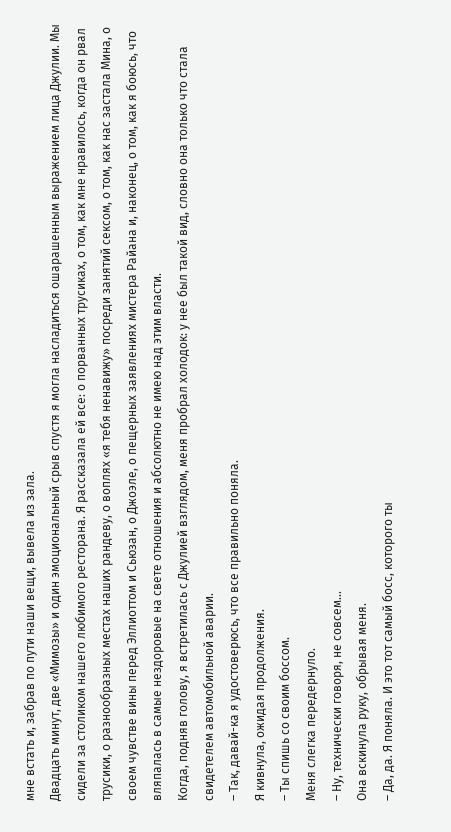мне встать и, забрав по пути наши вещи, вывела из зала.
Двадцать минут, две «Мимозы» и один эмоциональный срыв спустя я могла насладиться ошарашенным выражением лица Джулии. Мы сидели за столиком нашего любимого ресторана. Я рассказала ей все: о порванных трусиках, о том, как мне нравилось, когда он рвал трусики, о разнообразных местах наших рандеву, о воплях «я тебя ненавижу» посреди занятий сексом, о том, как нас застала Мина, о своем чувстве вины перед Эллиоттом и Сьюзан, о Джоэле, о пещерных заявлениях мистера Райана и, наконец, о том, как я боюсь, что вляпалась в самые нездоровые на свете отношения и абсолютно не имею над этим власти.
Когда, подняв голову, я встретилась с Джулией взглядом, меня пробрал холодок: у нее был такой вид, словно она только что стала свидетелем автомобильной аварии.
– Так, давай-ка я удостоверюсь, что все правильно поняла.
Я кивнула, ожидая продолжения.
– Ты спишь со своим боссом.
Меня слегка передернуло.
– Ну, технически говоря, не совсем…
Она вскинула руку, обрывая меня.
– Да, да. Я поняла. И это тот самый босс, которого ты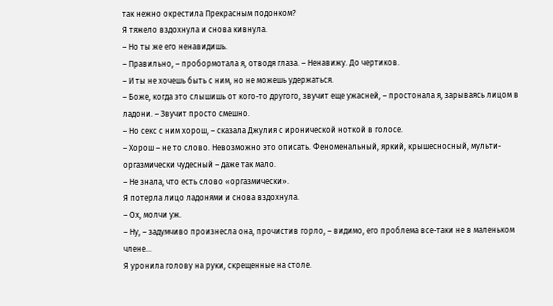так нежно окрестила Прекрасным подонком?
Я тяжело вздохнула и снова кивнула.
– Но ты же его ненавидишь.
– Правильно, – пробормотала я, отводя глаза. – Ненавижу. До чертиков.
– И ты не хочешь быть с ним, но не можешь удержаться.
– Боже, когда это слышишь от кого-то другого, звучит еще ужасней, – простонала я, зарываясь лицом в ладони. – Звучит просто смешно.
– Но секс с ним хорош, – сказала Джулия с иронической ноткой в голосе.
– Хорош – не то слово. Невозможно это описать. Феноменальный, яркий, крышесносный, мульти-оргазмически чудесный – даже так мало.
– Не знала, что есть слово «оргазмически».
Я потерла лицо ладонями и снова вздохнула.
– Ох, молчи уж.
– Ну, – задумчиво произнесла она, прочистив горло, – видимо, его проблема все-таки не в маленьком члене…
Я уронила голову на руки, скрещенные на столе.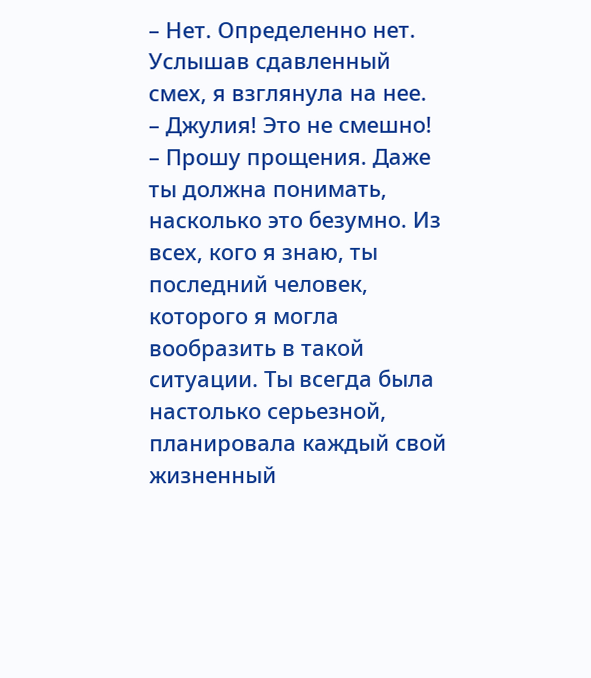– Нет. Определенно нет.
Услышав сдавленный смех, я взглянула на нее.
– Джулия! Это не смешно!
– Прошу прощения. Даже ты должна понимать, насколько это безумно. Из всех, кого я знаю, ты последний человек, которого я могла вообразить в такой ситуации. Ты всегда была настолько серьезной, планировала каждый свой жизненный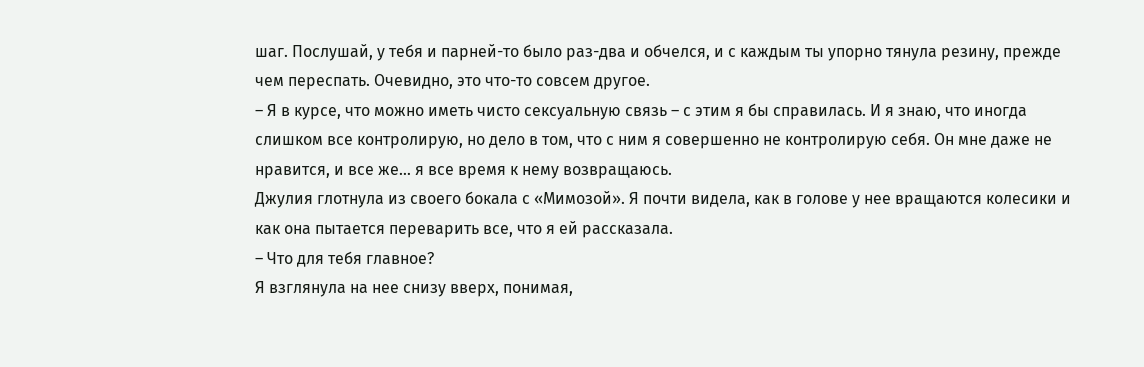шаг. Послушай, у тебя и парней-то было раз-два и обчелся, и с каждым ты упорно тянула резину, прежде чем переспать. Очевидно, это что-то совсем другое.
– Я в курсе, что можно иметь чисто сексуальную связь – с этим я бы справилась. И я знаю, что иногда слишком все контролирую, но дело в том, что с ним я совершенно не контролирую себя. Он мне даже не нравится, и все же… я все время к нему возвращаюсь.
Джулия глотнула из своего бокала с «Мимозой». Я почти видела, как в голове у нее вращаются колесики и как она пытается переварить все, что я ей рассказала.
– Что для тебя главное?
Я взглянула на нее снизу вверх, понимая,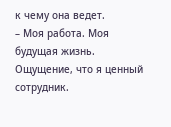к чему она ведет.
– Моя работа. Моя будущая жизнь. Ощущение, что я ценный сотрудник.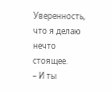Уверенность, что я делаю нечто стоящее.
– И ты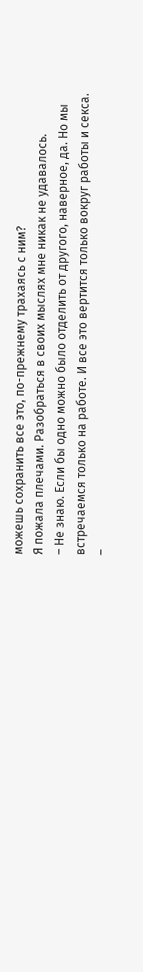можешь сохранить все это, по-прежнему трахаясь с ним?
Я пожала плечами. Разобраться в своих мыслях мне никак не удавалось.
– Не знаю. Если бы одно можно было отделить от другого, наверное, да. Но мы встречаемся только на работе. И все это вертится только вокруг работы и секса.
–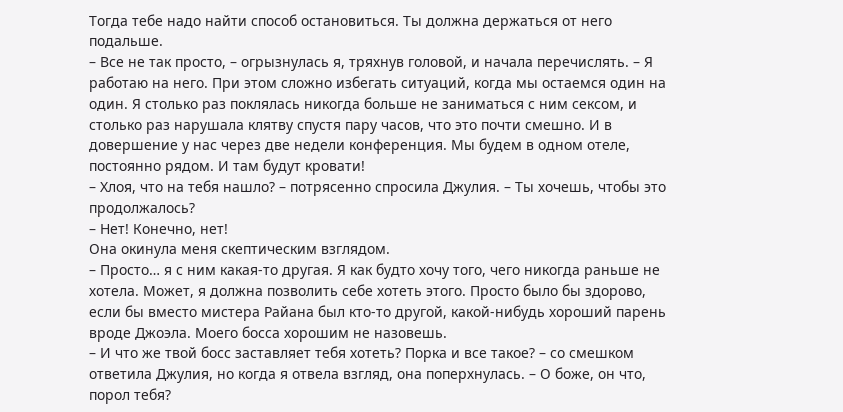Тогда тебе надо найти способ остановиться. Ты должна держаться от него подальше.
– Все не так просто, – огрызнулась я, тряхнув головой, и начала перечислять. – Я работаю на него. При этом сложно избегать ситуаций, когда мы остаемся один на один. Я столько раз поклялась никогда больше не заниматься с ним сексом, и столько раз нарушала клятву спустя пару часов, что это почти смешно. И в довершение у нас через две недели конференция. Мы будем в одном отеле, постоянно рядом. И там будут кровати!
– Хлоя, что на тебя нашло? – потрясенно спросила Джулия. – Ты хочешь, чтобы это продолжалось?
– Нет! Конечно, нет!
Она окинула меня скептическим взглядом.
– Просто… я с ним какая-то другая. Я как будто хочу того, чего никогда раньше не хотела. Может, я должна позволить себе хотеть этого. Просто было бы здорово, если бы вместо мистера Райана был кто-то другой, какой-нибудь хороший парень вроде Джоэла. Моего босса хорошим не назовешь.
– И что же твой босс заставляет тебя хотеть? Порка и все такое? – со смешком ответила Джулия, но когда я отвела взгляд, она поперхнулась. – О боже, он что, порол тебя?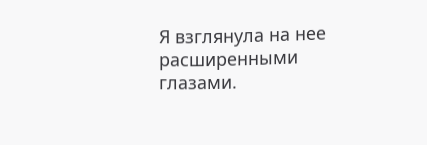Я взглянула на нее расширенными глазами.